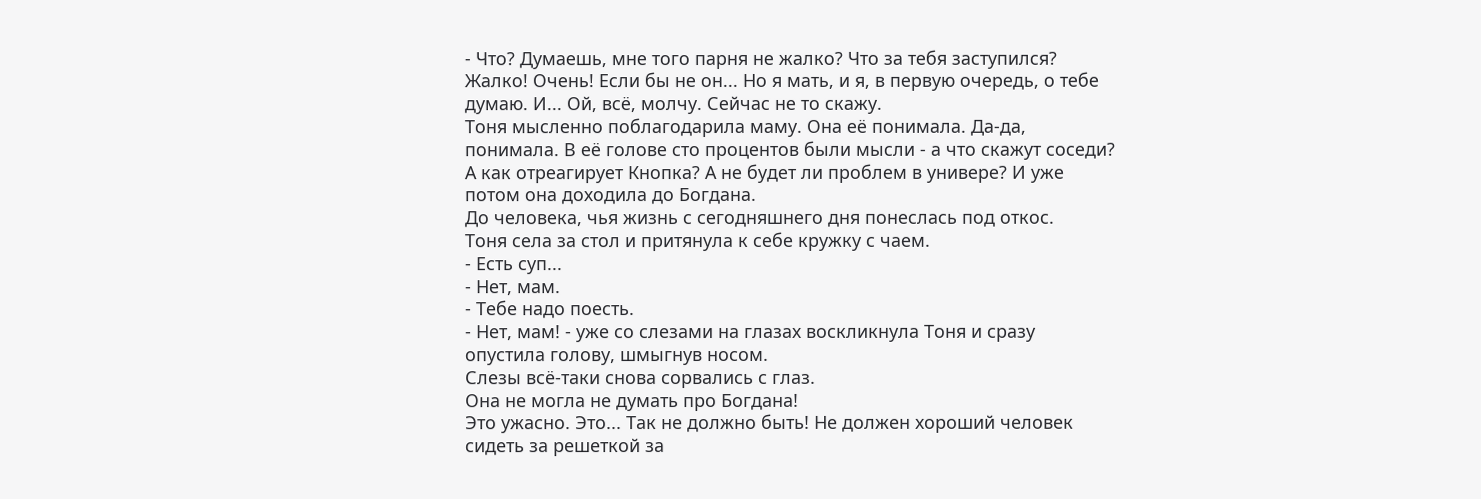- Что? Думаешь, мне того парня не жалко? Что за тебя заступился? Жалко! Очень! Если бы не он... Но я мать, и я, в первую очередь, о тебе думаю. И... Ой, всё, молчу. Сейчас не то скажу.
Тоня мысленно поблагодарила маму. Она её понимала. Да-да, понимала. В её голове сто процентов были мысли - а что скажут соседи? А как отреагирует Кнопка? А не будет ли проблем в универе? И уже потом она доходила до Богдана.
До человека, чья жизнь с сегодняшнего дня понеслась под откос.
Тоня села за стол и притянула к себе кружку с чаем.
- Есть суп...
- Нет, мам.
- Тебе надо поесть.
- Нет, мам! - уже со слезами на глазах воскликнула Тоня и сразу опустила голову, шмыгнув носом.
Слезы всё-таки снова сорвались с глаз.
Она не могла не думать про Богдана!
Это ужасно. Это... Так не должно быть! Не должен хороший человек сидеть за решеткой за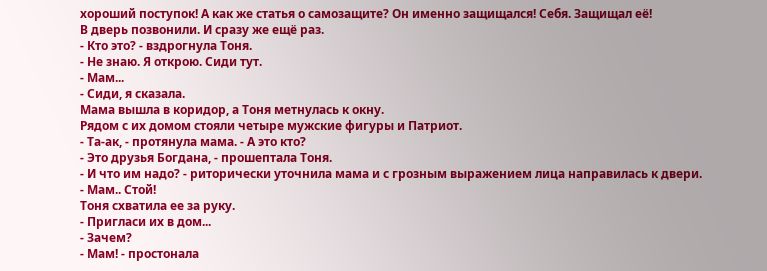хороший поступок! А как же статья о самозащите? Он именно защищался! Себя. Защищал её!
В дверь позвонили. И сразу же ещё раз.
- Кто это? - вздрогнула Тоня.
- Не знаю. Я открою. Сиди тут.
- Мам...
- Сиди, я сказала.
Мама вышла в коридор, а Тоня метнулась к окну.
Рядом с их домом стояли четыре мужские фигуры и Патриот.
- Та-ак, - протянула мама. - А это кто?
- Это друзья Богдана, - прошептала Тоня.
- И что им надо? - риторически уточнила мама и с грозным выражением лица направилась к двери.
- Мам.. Стой!
Тоня схватила ее за руку.
- Пригласи их в дом...
- Зачем?
- Мам! - простонала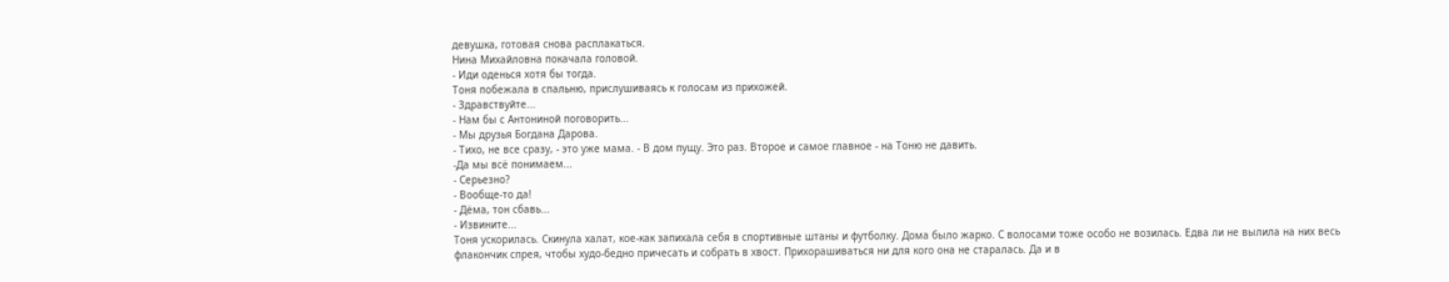девушка, готовая снова расплакаться.
Нина Михайловна покачала головой.
- Иди оденься хотя бы тогда.
Тоня побежала в спальню, прислушиваясь к голосам из прихожей.
- Здравствуйте...
- Нам бы с Антониной поговорить...
- Мы друзья Богдана Дарова.
- Тихо, не все сразу, - это уже мама. - В дом пущу. Это раз. Второе и самое главное - на Тоню не давить.
-Да мы всё понимаем...
- Серьезно?
- Вообще-то да!
- Дёма, тон сбавь...
- Извините...
Тоня ускорилась. Скинула халат, кое-как запихала себя в спортивные штаны и футболку. Дома было жарко. С волосами тоже особо не возилась. Едва ли не вылила на них весь флакончик спрея, чтобы худо-бедно причесать и собрать в хвост. Прихорашиваться ни для кого она не старалась. Да и в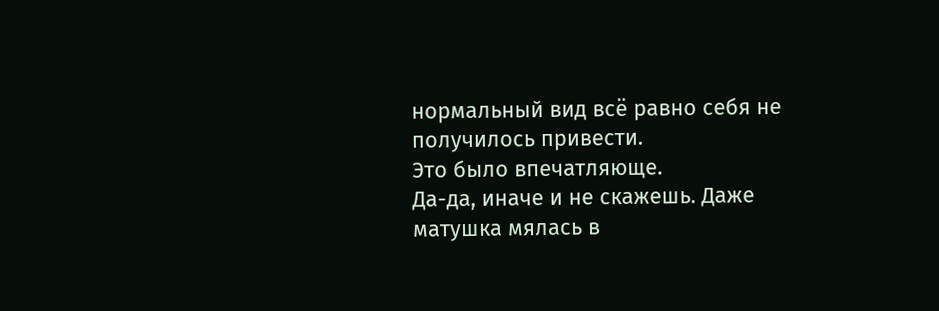нормальный вид всё равно себя не получилось привести.
Это было впечатляюще.
Да-да, иначе и не скажешь. Даже матушка мялась в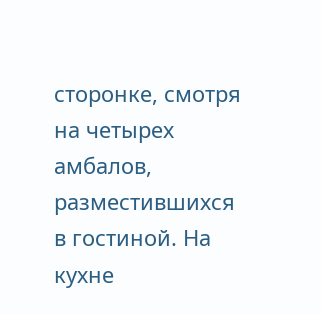сторонке, смотря на четырех амбалов, разместившихся в гостиной. На кухне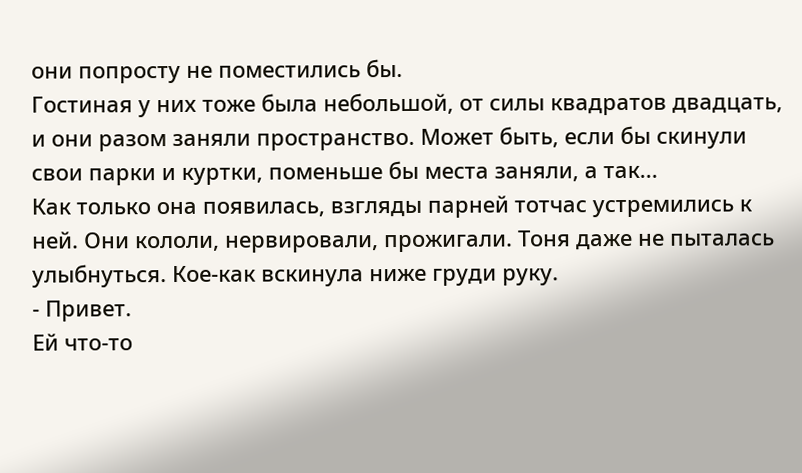они попросту не поместились бы.
Гостиная у них тоже была небольшой, от силы квадратов двадцать, и они разом заняли пространство. Может быть, если бы скинули свои парки и куртки, поменьше бы места заняли, а так...
Как только она появилась, взгляды парней тотчас устремились к ней. Они кололи, нервировали, прожигали. Тоня даже не пыталась улыбнуться. Кое-как вскинула ниже груди руку.
- Привет.
Ей что-то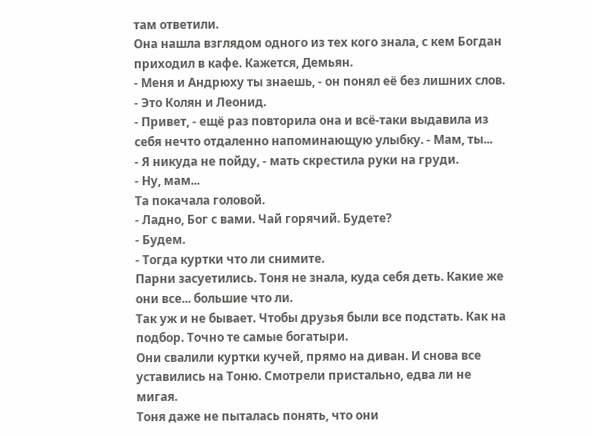там ответили.
Она нашла взглядом одного из тех кого знала, с кем Богдан приходил в кафе. Кажется, Демьян.
- Меня и Андрюху ты знаешь, - он понял её без лишних слов. - Это Колян и Леонид.
- Привет, - ещё раз повторила она и всё-таки выдавила из себя нечто отдаленно напоминающую улыбку. - Мам, ты...
- Я никуда не пойду, - мать скрестила руки на груди.
- Ну, мам...
Та покачала головой.
- Ладно, Бог с вами. Чай горячий. Будете?
- Будем.
- Тогда куртки что ли снимите.
Парни засуетились. Тоня не знала, куда себя деть. Какие же они все... большие что ли.
Так уж и не бывает. Чтобы друзья были все подстать. Как на подбор. Точно те самые богатыри.
Они свалили куртки кучей, прямо на диван. И снова все уставились на Тоню. Смотрели пристально, едва ли не мигая.
Тоня даже не пыталась понять, что они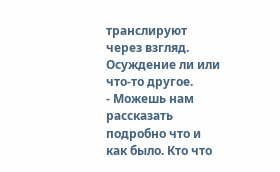транслируют через взгляд. Осуждение ли или что-то другое.
- Можешь нам рассказать подробно что и как было. Кто что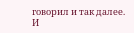говорил и так далее. И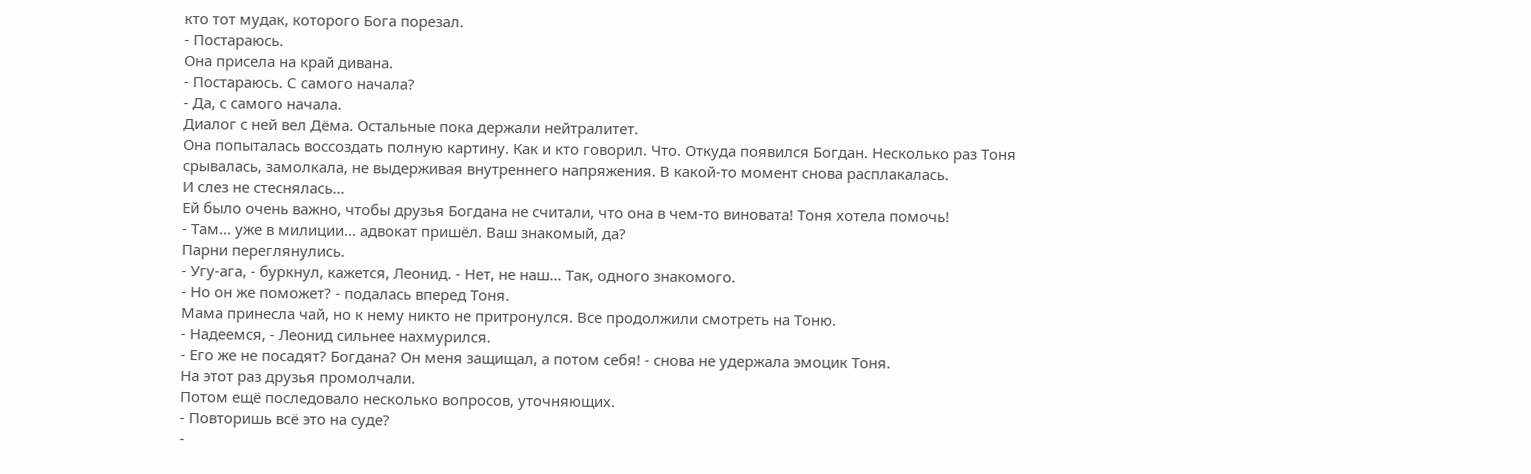кто тот мудак, которого Бога порезал.
- Постараюсь.
Она присела на край дивана.
- Постараюсь. С самого начала?
- Да, с самого начала.
Диалог с ней вел Дёма. Остальные пока держали нейтралитет.
Она попыталась воссоздать полную картину. Как и кто говорил. Что. Откуда появился Богдан. Несколько раз Тоня срывалась, замолкала, не выдерживая внутреннего напряжения. В какой-то момент снова расплакалась.
И слез не стеснялась...
Ей было очень важно, чтобы друзья Богдана не считали, что она в чем-то виновата! Тоня хотела помочь!
- Там... уже в милиции... адвокат пришёл. Ваш знакомый, да?
Парни переглянулись.
- Угу-ага, - буркнул, кажется, Леонид. - Нет, не наш... Так, одного знакомого.
- Но он же поможет? - подалась вперед Тоня.
Мама принесла чай, но к нему никто не притронулся. Все продолжили смотреть на Тоню.
- Надеемся, - Леонид сильнее нахмурился.
- Его же не посадят? Богдана? Он меня защищал, а потом себя! - снова не удержала эмоцик Тоня.
На этот раз друзья промолчали.
Потом ещё последовало несколько вопросов, уточняющих.
- Повторишь всё это на суде?
-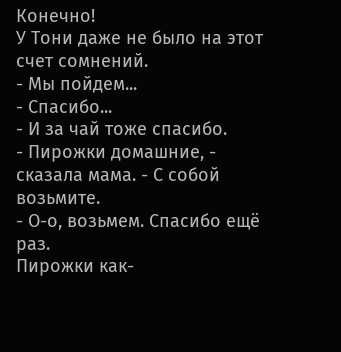Конечно!
У Тони даже не было на этот счет сомнений.
- Мы пойдем...
- Спасибо...
- И за чай тоже спасибо.
- Пирожки домашние, - сказала мама. - С собой возьмите.
- О-о, возьмем. Спасибо ещё раз.
Пирожки как-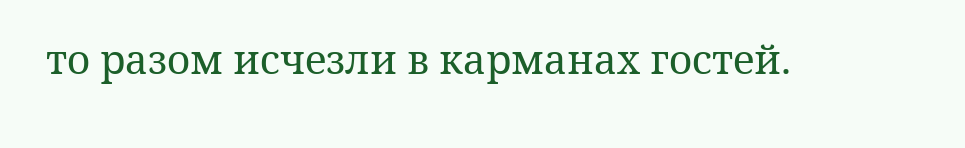то разом исчезли в карманах гостей.